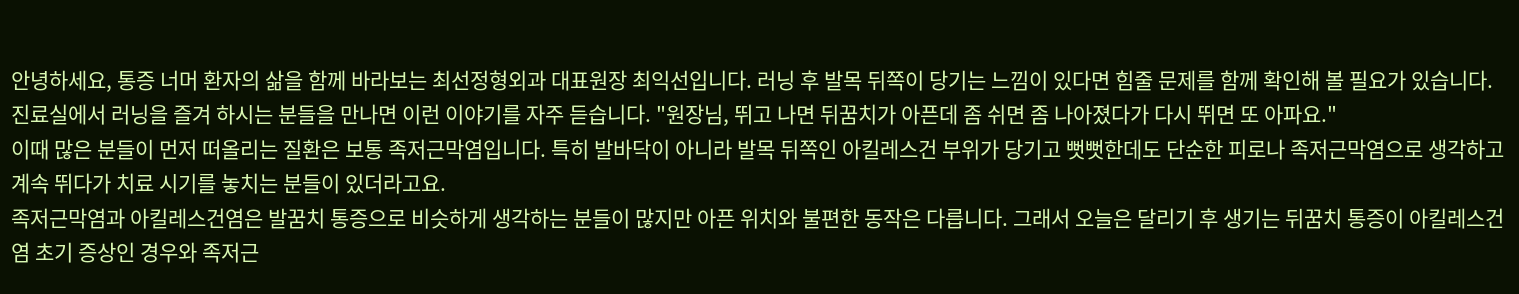안녕하세요, 통증 너머 환자의 삶을 함께 바라보는 최선정형외과 대표원장 최익선입니다. 러닝 후 발목 뒤쪽이 당기는 느낌이 있다면 힘줄 문제를 함께 확인해 볼 필요가 있습니다.
진료실에서 러닝을 즐겨 하시는 분들을 만나면 이런 이야기를 자주 듣습니다. "원장님, 뛰고 나면 뒤꿈치가 아픈데 좀 쉬면 좀 나아졌다가 다시 뛰면 또 아파요."
이때 많은 분들이 먼저 떠올리는 질환은 보통 족저근막염입니다. 특히 발바닥이 아니라 발목 뒤쪽인 아킬레스건 부위가 당기고 뻣뻣한데도 단순한 피로나 족저근막염으로 생각하고 계속 뛰다가 치료 시기를 놓치는 분들이 있더라고요.
족저근막염과 아킬레스건염은 발꿈치 통증으로 비슷하게 생각하는 분들이 많지만 아픈 위치와 불편한 동작은 다릅니다. 그래서 오늘은 달리기 후 생기는 뒤꿈치 통증이 아킬레스건염 초기 증상인 경우와 족저근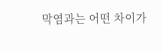막염과는 어떤 차이가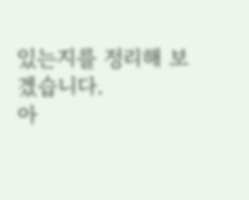있는지를 정리해 보겠습니다.
아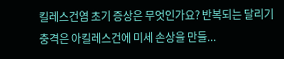킬레스건염 초기 증상은 무엇인가요? 반복되는 달리기 충격은 아킬레스건에 미세 손상을 만들...